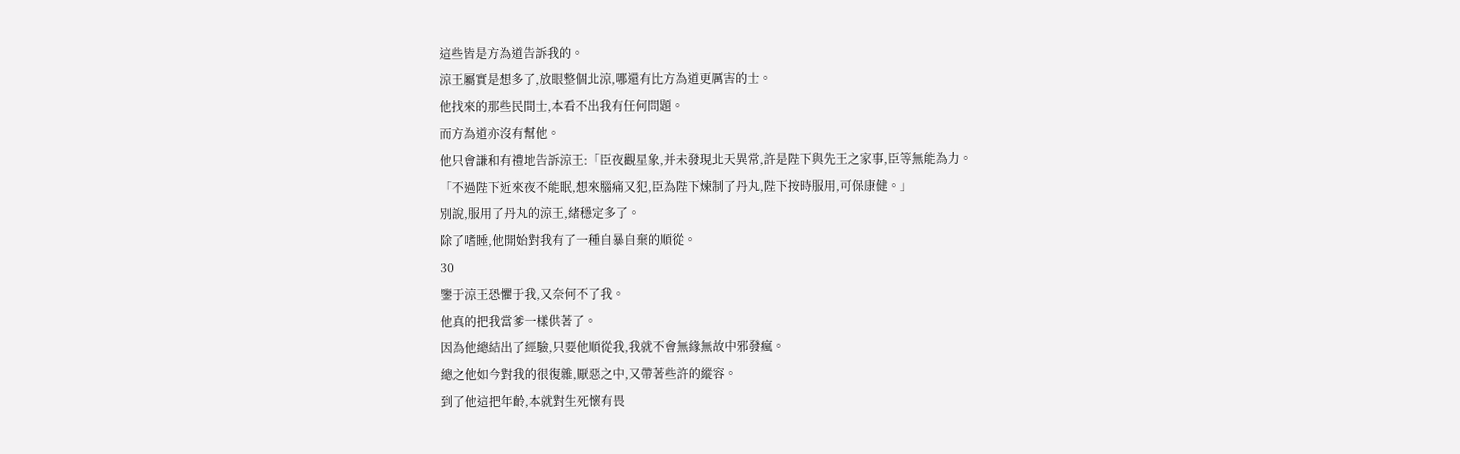這些皆是方為道告訴我的。
涼王屬實是想多了,放眼整個北涼,哪還有比方為道更厲害的士。
他找來的那些民間士,本看不出我有任何問題。
而方為道亦沒有幫他。
他只會謙和有禮地告訴涼王:「臣夜觀星象,并未發現北天異常,許是陛下與先王之家事,臣等無能為力。
「不過陛下近來夜不能眠,想來腦痛又犯,臣為陛下煉制了丹丸,陛下按時服用,可保康健。」
別說,服用了丹丸的涼王,緒穩定多了。
除了嗜睡,他開始對我有了一種自暴自棄的順從。
30
鑒于涼王恐懼于我,又奈何不了我。
他真的把我當爹一樣供著了。
因為他總結出了經驗,只要他順從我,我就不會無緣無故中邪發瘋。
總之他如今對我的很復雜,厭惡之中,又帶著些許的縱容。
到了他這把年齡,本就對生死懷有畏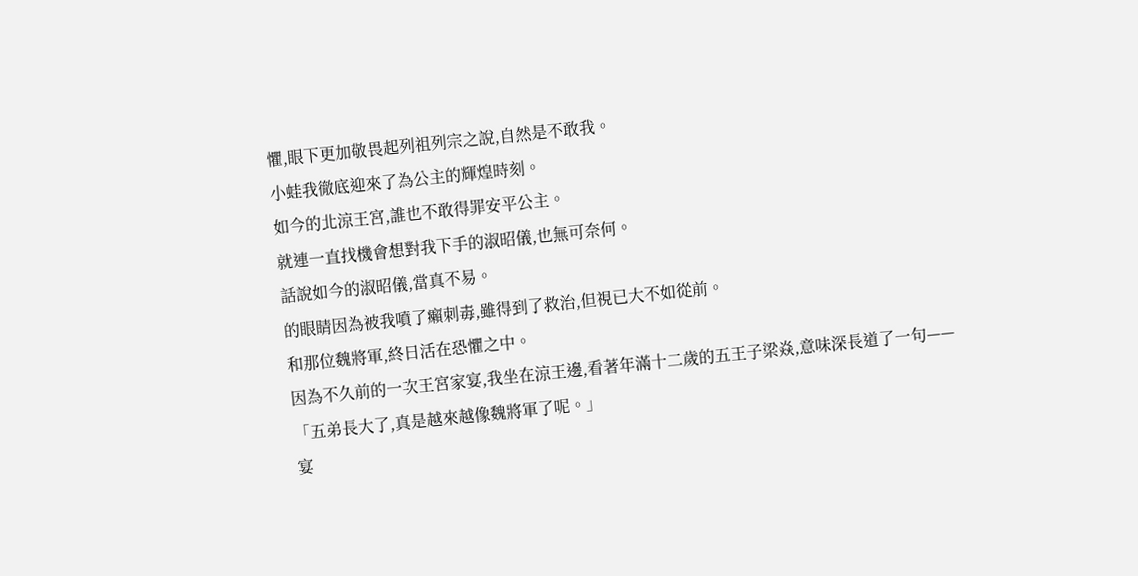懼,眼下更加敬畏起列祖列宗之說,自然是不敢我。
小蛙我徹底迎來了為公主的輝煌時刻。
如今的北涼王宮,誰也不敢得罪安平公主。
就連一直找機會想對我下手的淑昭儀,也無可奈何。
話說如今的淑昭儀,當真不易。
的眼睛因為被我噴了癩刺毒,雖得到了救治,但視已大不如從前。
和那位魏將軍,終日活在恐懼之中。
因為不久前的一次王宮家宴,我坐在涼王邊,看著年滿十二歲的五王子梁焱,意味深長道了一句——
「五弟長大了,真是越來越像魏將軍了呢。」
宴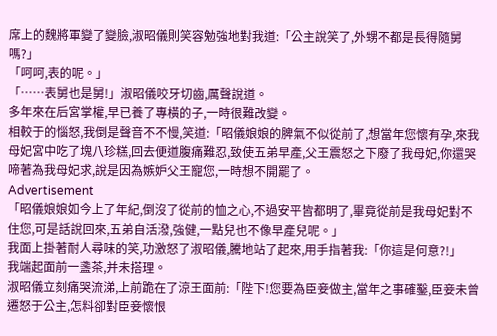席上的魏將軍變了變臉,淑昭儀則笑容勉強地對我道:「公主說笑了,外甥不都是長得隨舅嗎?」
「呵呵,表的呢。」
「……表舅也是舅!」淑昭儀咬牙切齒,厲聲說道。
多年來在后宮掌權,早已養了專橫的子,一時很難改變。
相較于的惱怒,我倒是聲音不不慢,笑道:「昭儀娘娘的脾氣不似從前了,想當年您懷有孕,來我母妃宮中吃了塊八珍糕,回去便道腹痛難忍,致使五弟早產,父王震怒之下廢了我母妃,你還哭啼著為我母妃求,說是因為嫉妒父王寵您,一時想不開罷了。
Advertisement
「昭儀娘娘如今上了年紀,倒沒了從前的恤之心,不過安平皆都明了,畢竟從前是我母妃對不住您,可是話說回來,五弟自活潑,強健,一點兒也不像早產兒呢。」
我面上掛著耐人尋味的笑,功激怒了淑昭儀,騰地站了起來,用手指著我:「你這是何意?!」
我端起面前一盞茶,并未搭理。
淑昭儀立刻痛哭流涕,上前跪在了涼王面前:「陛下!您要為臣妾做主,當年之事確鑿,臣妾未曾遷怒于公主,怎料卻對臣妾懷恨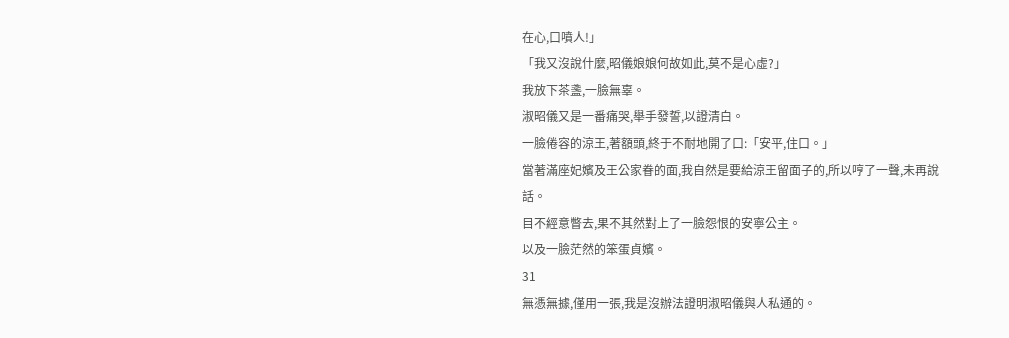在心,口噴人!」
「我又沒說什麼,昭儀娘娘何故如此,莫不是心虛?」
我放下茶盞,一臉無辜。
淑昭儀又是一番痛哭,舉手發誓,以證清白。
一臉倦容的涼王,著額頭,終于不耐地開了口:「安平,住口。」
當著滿座妃嬪及王公家眷的面,我自然是要給涼王留面子的,所以哼了一聲,未再說話。
目不經意瞥去,果不其然對上了一臉怨恨的安寧公主。
以及一臉茫然的笨蛋貞嬪。
31
無憑無據,僅用一張,我是沒辦法證明淑昭儀與人私通的。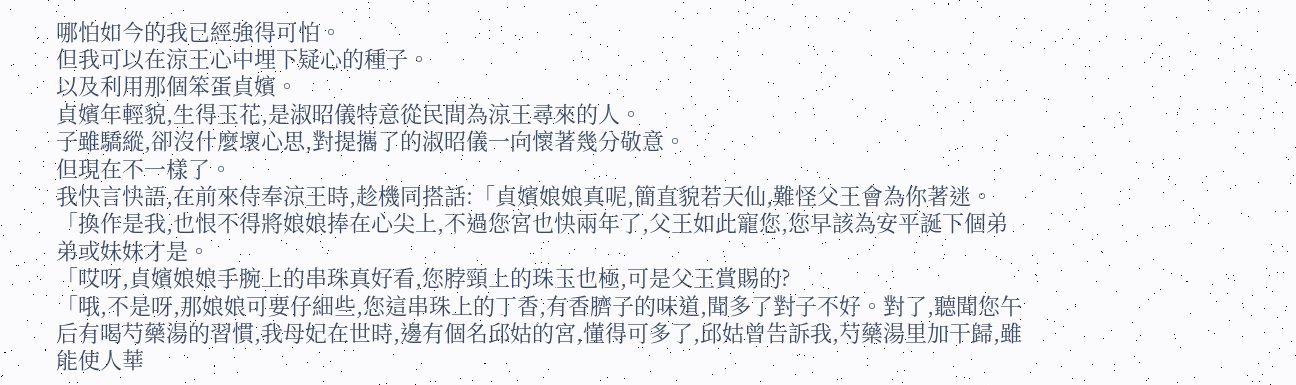哪怕如今的我已經強得可怕。
但我可以在涼王心中埋下疑心的種子。
以及利用那個笨蛋貞嬪。
貞嬪年輕貌,生得玉花,是淑昭儀特意從民間為涼王尋來的人。
子雖驕縱,卻沒什麼壞心思,對提攜了的淑昭儀一向懷著幾分敬意。
但現在不一樣了。
我快言快語,在前來侍奉涼王時,趁機同搭話:「貞嬪娘娘真呢,簡直貌若天仙,難怪父王會為你著迷。
「換作是我,也恨不得將娘娘捧在心尖上,不過您宮也快兩年了,父王如此寵您,您早該為安平誕下個弟弟或妹妹才是。
「哎呀,貞嬪娘娘手腕上的串珠真好看,您脖頸上的珠玉也極,可是父王賞賜的?
「哦,不是呀,那娘娘可要仔細些,您這串珠上的丁香,有香臍子的味道,聞多了對子不好。對了,聽聞您午后有喝芍藥湯的習慣,我母妃在世時,邊有個名邱姑的宮,懂得可多了,邱姑曾告訴我,芍藥湯里加干歸,雖能使人華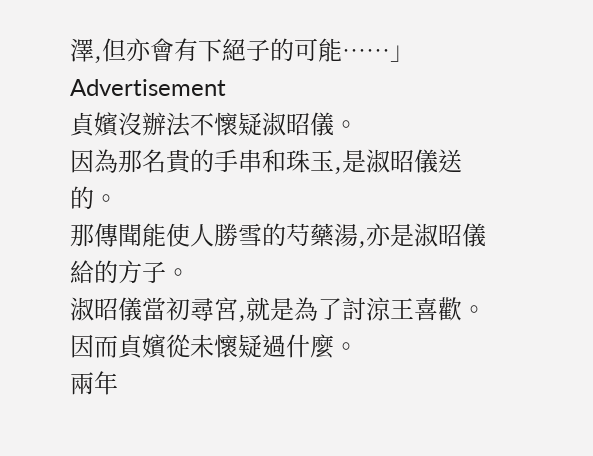澤,但亦會有下絕子的可能……」
Advertisement
貞嬪沒辦法不懷疑淑昭儀。
因為那名貴的手串和珠玉,是淑昭儀送的。
那傳聞能使人勝雪的芍藥湯,亦是淑昭儀給的方子。
淑昭儀當初尋宮,就是為了討涼王喜歡。
因而貞嬪從未懷疑過什麼。
兩年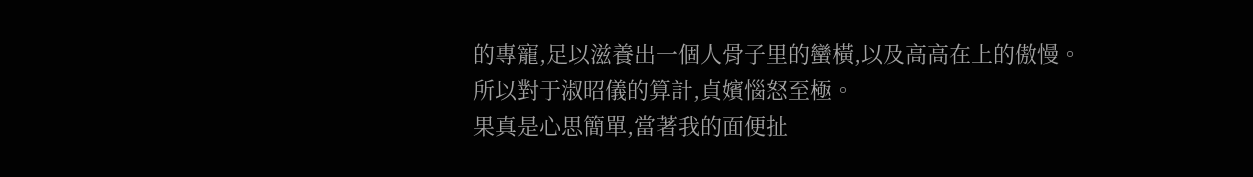的專寵,足以滋養出一個人骨子里的蠻橫,以及高高在上的傲慢。
所以對于淑昭儀的算計,貞嬪惱怒至極。
果真是心思簡單,當著我的面便扯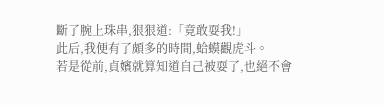斷了腕上珠串,狠狠道:「竟敢耍我!」
此后,我便有了頗多的時間,蛤蟆觀虎斗。
若是從前,貞嬪就算知道自己被耍了,也絕不會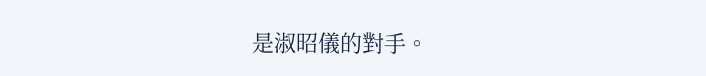是淑昭儀的對手。